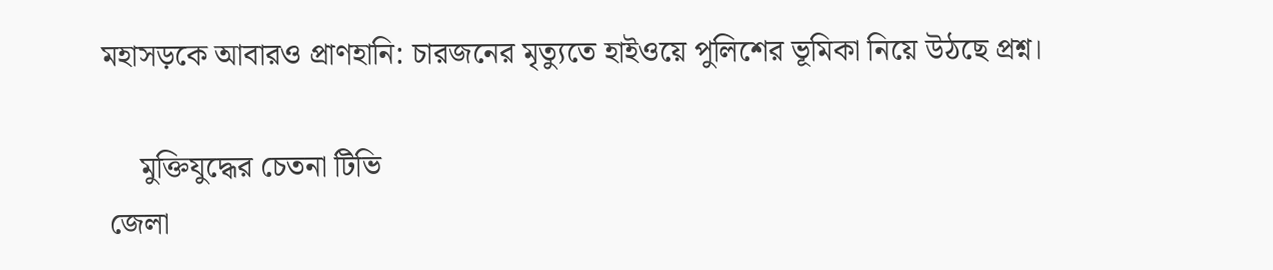মহাসড়কে আবারও প্রাণহানি: চারজনের মৃত্যুতে হাইওয়ে পুলিশের ভূমিকা নিয়ে উঠছে প্রশ্ন।

     মুক্তিযুদ্ধের চেতনা টিভি
 জেলা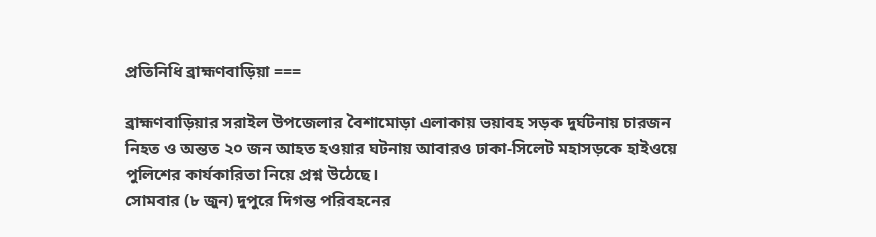প্রতিনিধি ব্রাহ্মণবাড়িয়া ===

ব্রাহ্মণবাড়িয়ার সরাইল উপজেলার বৈশামোড়া এলাকায় ভয়াবহ সড়ক দুর্ঘটনায় চারজন নিহত ও অন্তত ২০ জন আহত হওয়ার ঘটনায় আবারও ঢাকা-সিলেট মহাসড়কে হাইওয়ে পুলিশের কার্যকারিতা নিয়ে প্রশ্ন উঠেছে।
সোমবার (৮ জুন) দুপুরে দিগন্ত পরিবহনের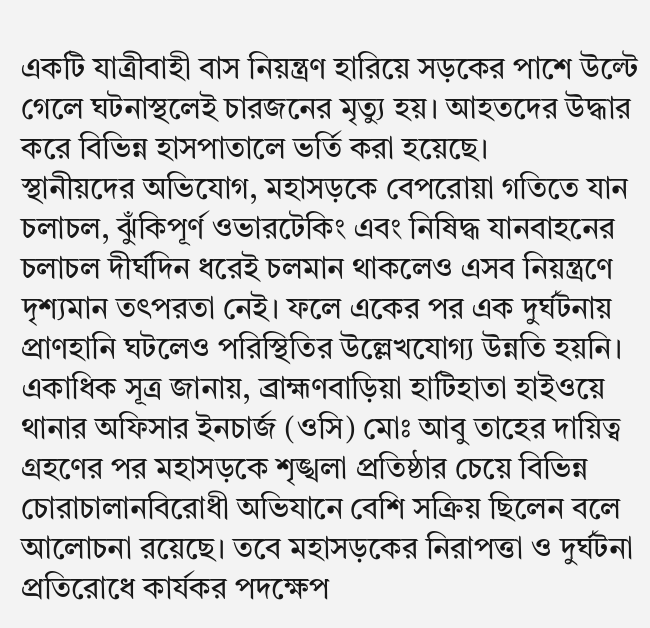একটি যাত্রীবাহী বাস নিয়ন্ত্রণ হারিয়ে সড়কের পাশে উল্টে গেলে ঘটনাস্থলেই চারজনের মৃত্যু হয়। আহতদের উদ্ধার করে বিভিন্ন হাসপাতালে ভর্তি করা হয়েছে।
স্থানীয়দের অভিযোগ, মহাসড়কে বেপরোয়া গতিতে যান চলাচল, ঝুঁকিপূর্ণ ওভারটেকিং এবং নিষিদ্ধ যানবাহনের চলাচল দীর্ঘদিন ধরেই চলমান থাকলেও এসব নিয়ন্ত্রণে দৃশ্যমান তৎপরতা নেই। ফলে একের পর এক দুর্ঘটনায় প্রাণহানি ঘটলেও পরিস্থিতির উল্লেখযোগ্য উন্নতি হয়নি।
একাধিক সূত্র জানায়, ব্রাহ্মণবাড়িয়া হাটিহাতা হাইওয়ে থানার অফিসার ইনচার্জ (ওসি) মোঃ আবু তাহের দায়িত্ব গ্রহণের পর মহাসড়কে শৃঙ্খলা প্রতিষ্ঠার চেয়ে বিভিন্ন চোরাচালানবিরোধী অভিযানে বেশি সক্রিয় ছিলেন বলে আলোচনা রয়েছে। তবে মহাসড়কের নিরাপত্তা ও দুর্ঘটনা প্রতিরোধে কার্যকর পদক্ষেপ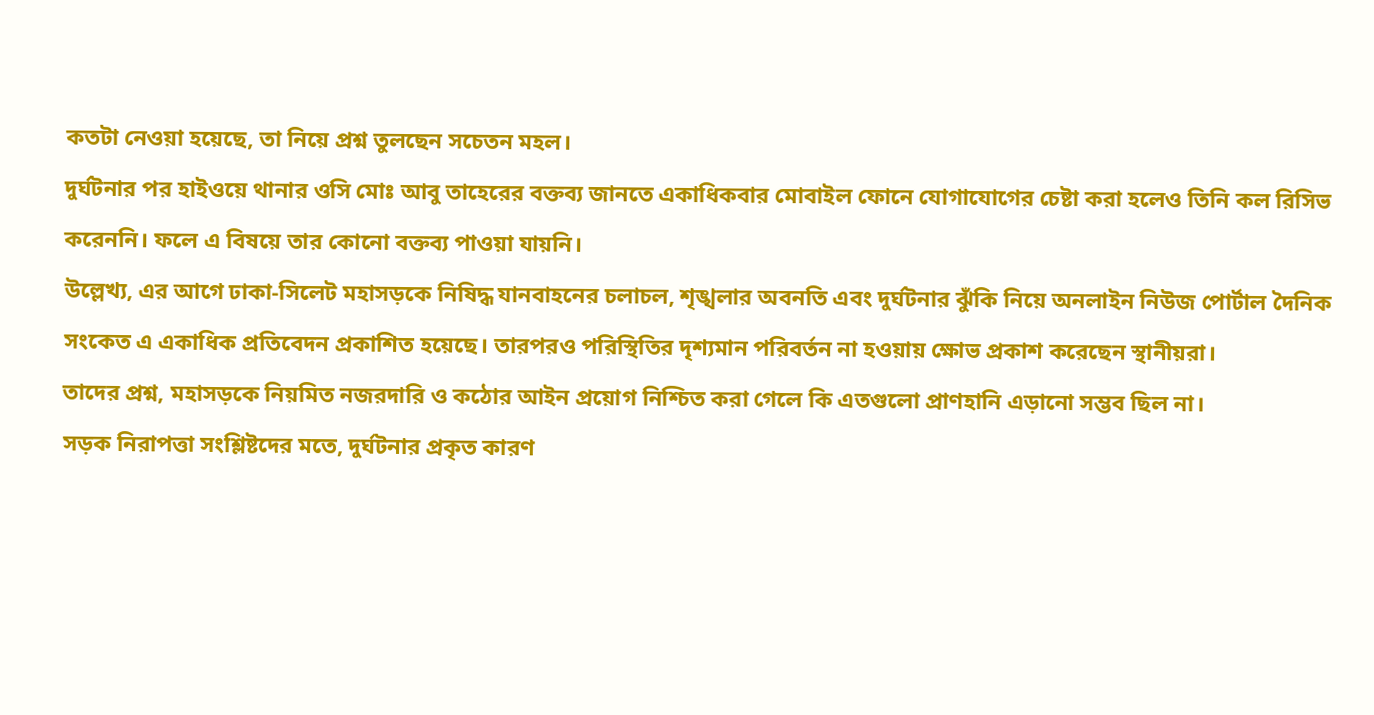কতটা নেওয়া হয়েছে, তা নিয়ে প্রশ্ন তুলছেন সচেতন মহল।
দুর্ঘটনার পর হাইওয়ে থানার ওসি মোঃ আবু তাহেরের বক্তব্য জানতে একাধিকবার মোবাইল ফোনে যোগাযোগের চেষ্টা করা হলেও তিনি কল রিসিভ করেননি। ফলে এ বিষয়ে তার কোনো বক্তব্য পাওয়া যায়নি।
উল্লেখ্য, এর আগে ঢাকা-সিলেট মহাসড়কে নিষিদ্ধ যানবাহনের চলাচল, শৃঙ্খলার অবনতি এবং দুর্ঘটনার ঝুঁকি নিয়ে অনলাইন নিউজ পোর্টাল দৈনিক সংকেত এ একাধিক প্রতিবেদন প্রকাশিত হয়েছে। তারপরও পরিস্থিতির দৃশ্যমান পরিবর্তন না হওয়ায় ক্ষোভ প্রকাশ করেছেন স্থানীয়রা।
তাদের প্রশ্ন, মহাসড়কে নিয়মিত নজরদারি ও কঠোর আইন প্রয়োগ নিশ্চিত করা গেলে কি এতগুলো প্রাণহানি এড়ানো সম্ভব ছিল না।
সড়ক নিরাপত্তা সংশ্লিষ্টদের মতে, দুর্ঘটনার প্রকৃত কারণ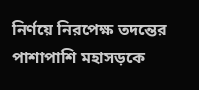নির্ণয়ে নিরপেক্ষ তদন্তের পাশাপাশি মহাসড়কে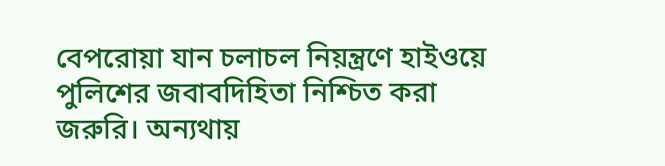বেপরোয়া যান চলাচল নিয়ন্ত্রণে হাইওয়ে পুলিশের জবাবদিহিতা নিশ্চিত করা জরুরি। অন্যথায়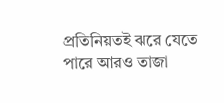প্রতিনিয়তই ঝরে যেতে পারে আরও তাজা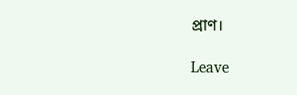প্রাণ।

Leave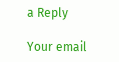a Reply

Your email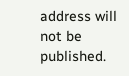address will not be published.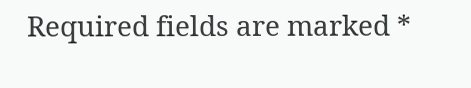Required fields are marked *